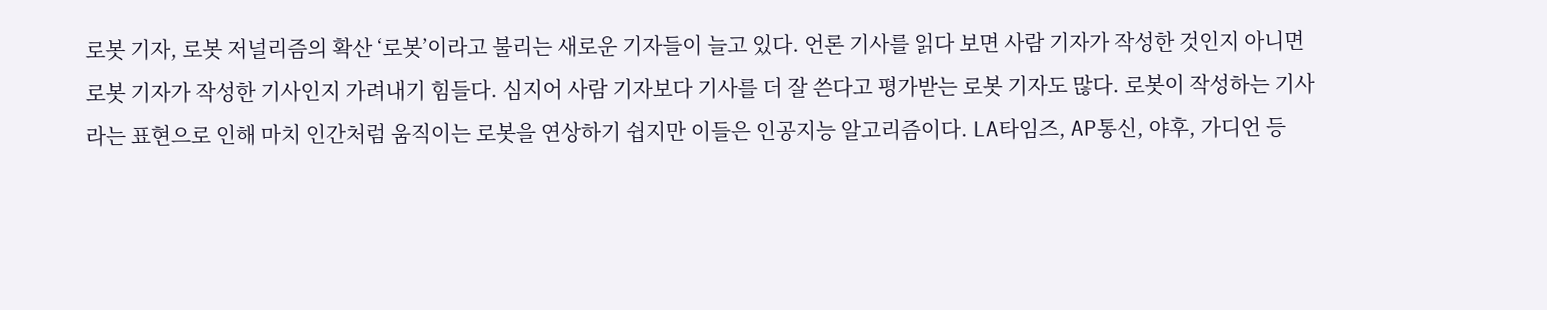로봇 기자, 로봇 저널리즘의 확산 ‘로봇’이라고 불리는 새로운 기자들이 늘고 있다. 언론 기사를 읽다 보면 사람 기자가 작성한 것인지 아니면 로봇 기자가 작성한 기사인지 가려내기 힘들다. 심지어 사람 기자보다 기사를 더 잘 쓴다고 평가받는 로봇 기자도 많다. 로봇이 작성하는 기사라는 표현으로 인해 마치 인간처럼 움직이는 로봇을 연상하기 쉽지만 이들은 인공지능 알고리즘이다. LA타임즈, AP통신, 야후, 가디언 등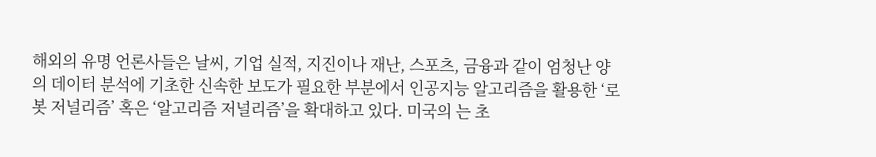해외의 유명 언론사들은 날씨, 기업 실적, 지진이나 재난, 스포츠, 금융과 같이 엄청난 양의 데이터 분석에 기초한 신속한 보도가 필요한 부분에서 인공지능 알고리즘을 활용한 ‘로봇 저널리즘’ 혹은 ‘알고리즘 저널리즘’을 확대하고 있다. 미국의 는 초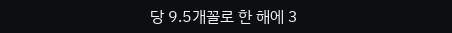당 9.5개꼴로 한 해에 3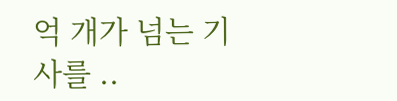억 개가 넘는 기사를 ..